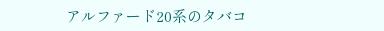アルファード20系のタバコ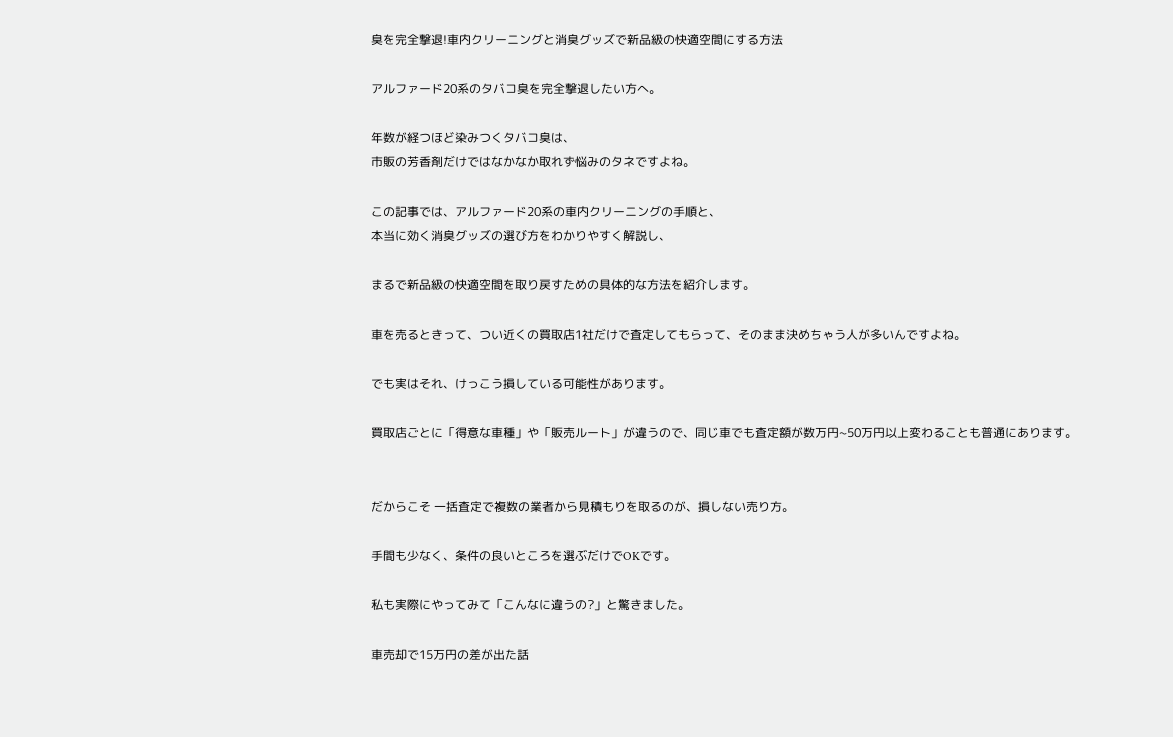臭を完全撃退!車内クリーニングと消臭グッズで新品級の快適空間にする方法

アルファード20系のタバコ臭を完全撃退したい方へ。

年数が経つほど染みつくタバコ臭は、
市販の芳香剤だけではなかなか取れず悩みのタネですよね。

この記事では、アルファード20系の車内クリーニングの手順と、
本当に効く消臭グッズの選び方をわかりやすく解説し、

まるで新品級の快適空間を取り戻すための具体的な方法を紹介します。

車を売るときって、つい近くの買取店1社だけで査定してもらって、そのまま決めちゃう人が多いんですよね。

でも実はそれ、けっこう損している可能性があります。

買取店ごとに「得意な車種」や「販売ルート」が違うので、同じ車でも査定額が数万円~50万円以上変わることも普通にあります。


だからこそ 一括査定で複数の業者から見積もりを取るのが、損しない売り方。

手間も少なく、条件の良いところを選ぶだけでOKです。

私も実際にやってみて「こんなに違うの?」と驚きました。

車売却で15万円の差が出た話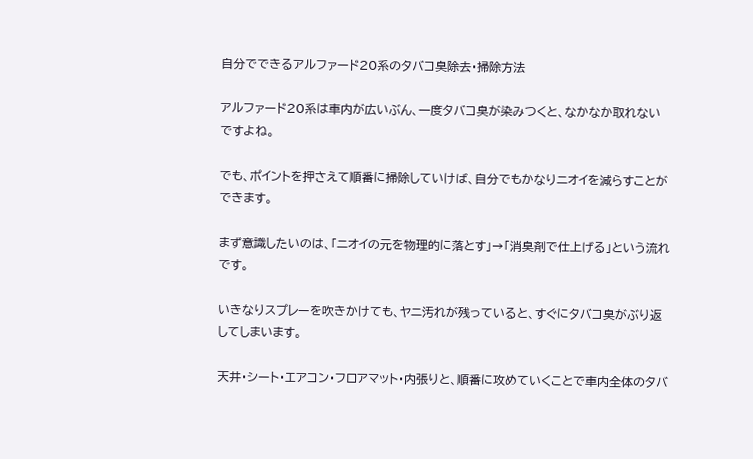自分でできるアルファード20系のタバコ臭除去・掃除方法

アルファード20系は車内が広いぶん、一度タバコ臭が染みつくと、なかなか取れないですよね。

でも、ポイントを押さえて順番に掃除していけば、自分でもかなりニオイを減らすことができます。

まず意識したいのは、「ニオイの元を物理的に落とす」→「消臭剤で仕上げる」という流れです。

いきなりスプレーを吹きかけても、ヤニ汚れが残っていると、すぐにタバコ臭がぶり返してしまいます。

天井・シート・エアコン・フロアマット・内張りと、順番に攻めていくことで車内全体のタバ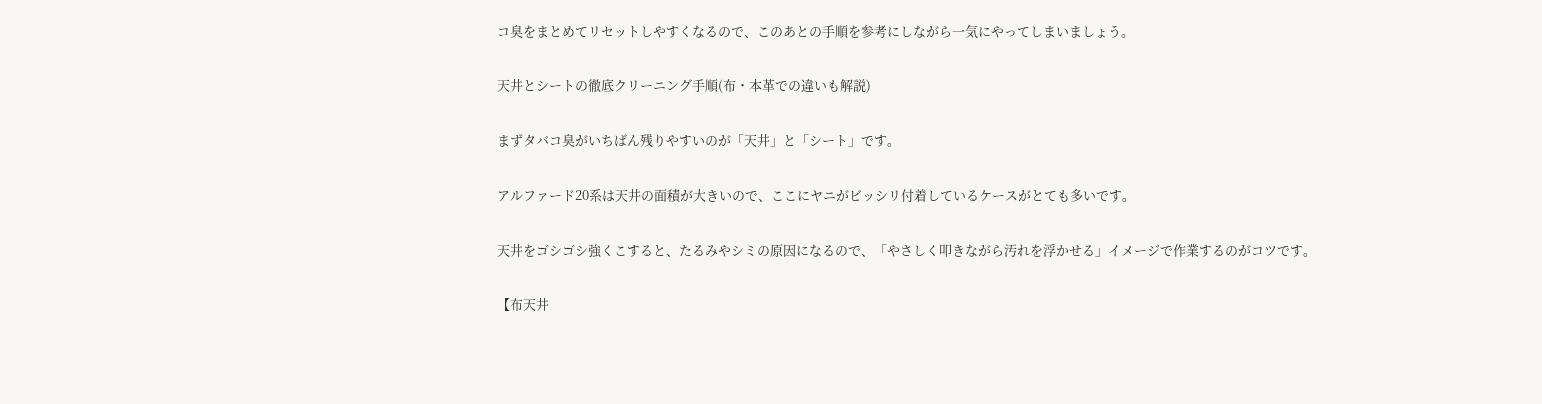コ臭をまとめてリセットしやすくなるので、このあとの手順を参考にしながら一気にやってしまいましょう。

天井とシートの徹底クリーニング手順(布・本革での違いも解説)

まずタバコ臭がいちばん残りやすいのが「天井」と「シート」です。

アルファード20系は天井の面積が大きいので、ここにヤニがビッシリ付着しているケースがとても多いです。

天井をゴシゴシ強くこすると、たるみやシミの原因になるので、「やさしく叩きながら汚れを浮かせる」イメージで作業するのがコツです。

【布天井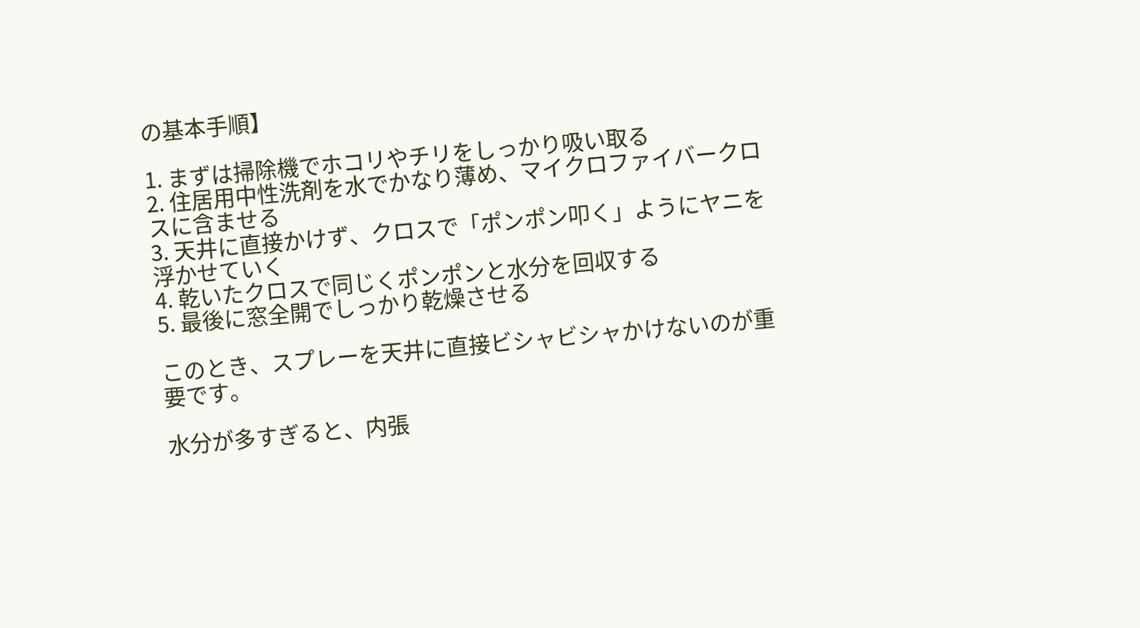の基本手順】

1. まずは掃除機でホコリやチリをしっかり吸い取る
2. 住居用中性洗剤を水でかなり薄め、マイクロファイバークロスに含ませる
3. 天井に直接かけず、クロスで「ポンポン叩く」ようにヤニを浮かせていく
4. 乾いたクロスで同じくポンポンと水分を回収する
5. 最後に窓全開でしっかり乾燥させる

このとき、スプレーを天井に直接ビシャビシャかけないのが重要です。

水分が多すぎると、内張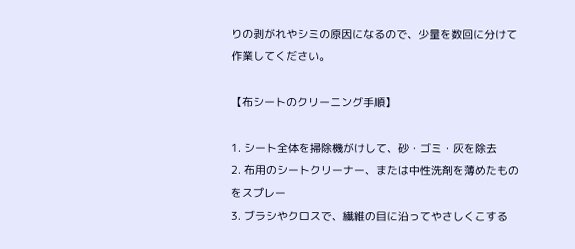りの剥がれやシミの原因になるので、少量を数回に分けて作業してください。

【布シートのクリーニング手順】

1. シート全体を掃除機がけして、砂・ゴミ・灰を除去
2. 布用のシートクリーナー、または中性洗剤を薄めたものをスプレー
3. ブラシやクロスで、繊維の目に沿ってやさしくこする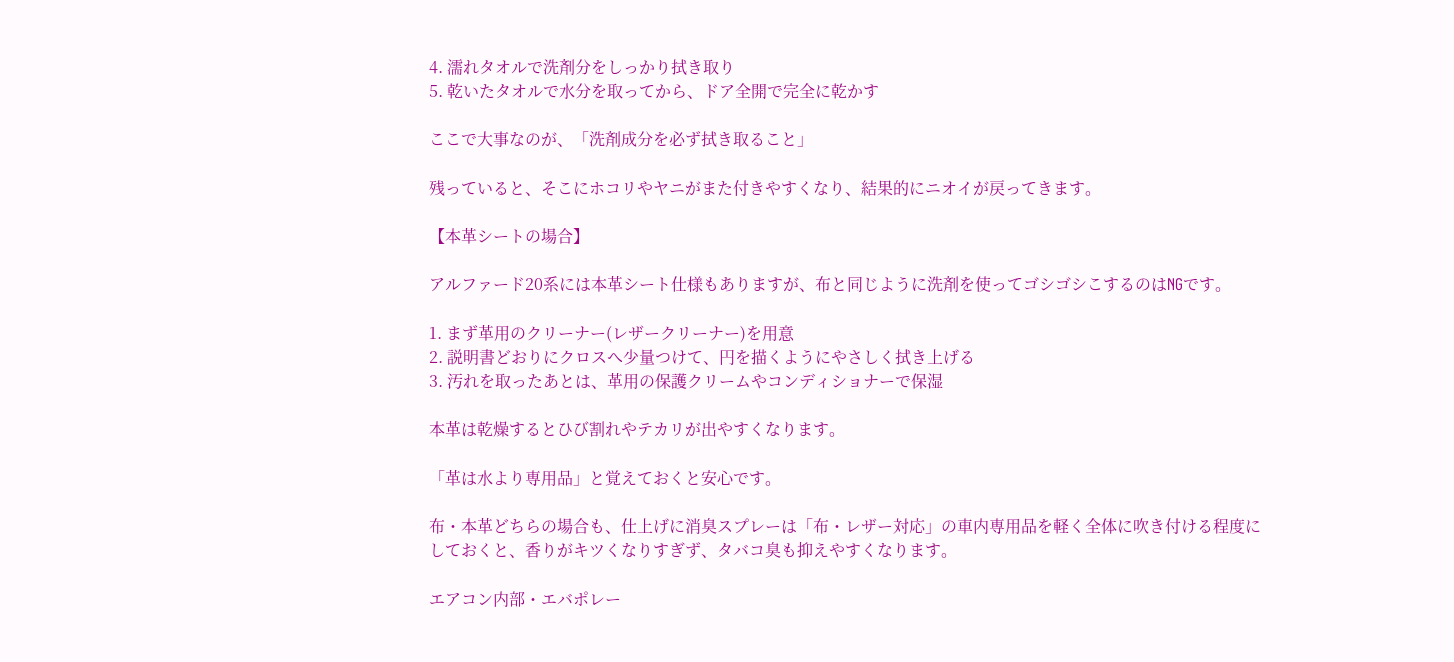4. 濡れタオルで洗剤分をしっかり拭き取り
5. 乾いたタオルで水分を取ってから、ドア全開で完全に乾かす

ここで大事なのが、「洗剤成分を必ず拭き取ること」

残っていると、そこにホコリやヤニがまた付きやすくなり、結果的にニオイが戻ってきます。

【本革シートの場合】

アルファード20系には本革シート仕様もありますが、布と同じように洗剤を使ってゴシゴシこするのはNGです。

1. まず革用のクリーナー(レザークリーナー)を用意
2. 説明書どおりにクロスへ少量つけて、円を描くようにやさしく拭き上げる
3. 汚れを取ったあとは、革用の保護クリームやコンディショナーで保湿

本革は乾燥するとひび割れやテカリが出やすくなります。

「革は水より専用品」と覚えておくと安心です。

布・本革どちらの場合も、仕上げに消臭スプレーは「布・レザー対応」の車内専用品を軽く全体に吹き付ける程度にしておくと、香りがキツくなりすぎず、タバコ臭も抑えやすくなります。

エアコン内部・エバポレー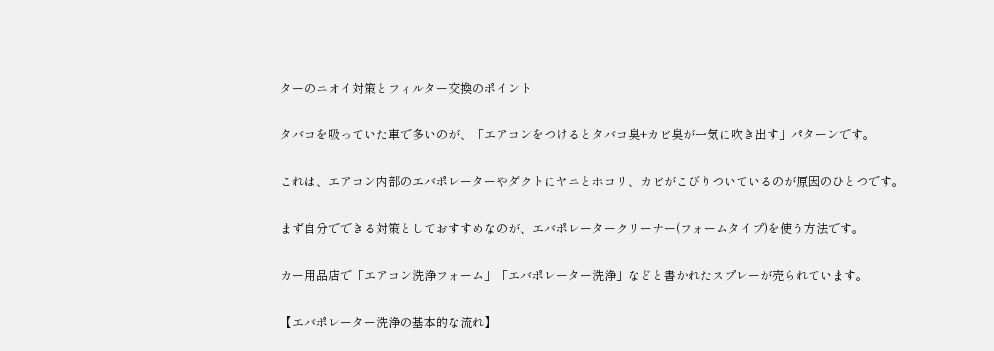ターのニオイ対策とフィルター交換のポイント

タバコを吸っていた車で多いのが、「エアコンをつけるとタバコ臭+カビ臭が一気に吹き出す」パターンです。

これは、エアコン内部のエバポレーターやダクトにヤニとホコリ、カビがこびりついているのが原因のひとつです。

まず自分でできる対策としておすすめなのが、エバポレータークリーナー(フォームタイプ)を使う方法です。

カー用品店で「エアコン洗浄フォーム」「エバポレーター洗浄」などと書かれたスプレーが売られています。

【エバポレーター洗浄の基本的な流れ】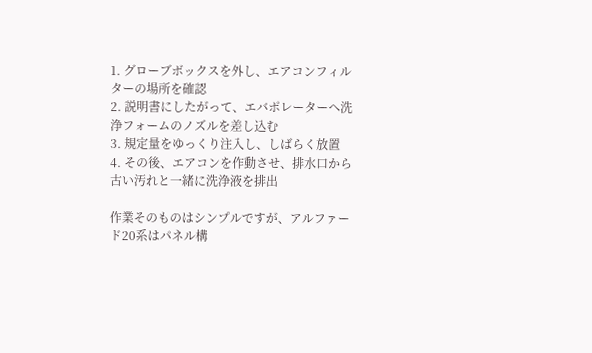1. グローブボックスを外し、エアコンフィルターの場所を確認
2. 説明書にしたがって、エバポレーターへ洗浄フォームのノズルを差し込む
3. 規定量をゆっくり注入し、しばらく放置
4. その後、エアコンを作動させ、排水口から古い汚れと一緒に洗浄液を排出

作業そのものはシンプルですが、アルファード20系はパネル構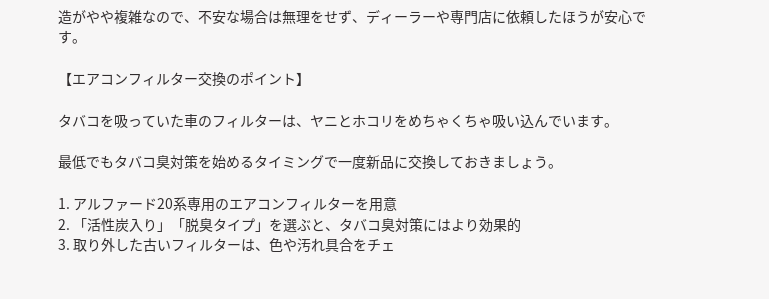造がやや複雑なので、不安な場合は無理をせず、ディーラーや専門店に依頼したほうが安心です。

【エアコンフィルター交換のポイント】

タバコを吸っていた車のフィルターは、ヤニとホコリをめちゃくちゃ吸い込んでいます。

最低でもタバコ臭対策を始めるタイミングで一度新品に交換しておきましょう。

1. アルファード20系専用のエアコンフィルターを用意
2. 「活性炭入り」「脱臭タイプ」を選ぶと、タバコ臭対策にはより効果的
3. 取り外した古いフィルターは、色や汚れ具合をチェ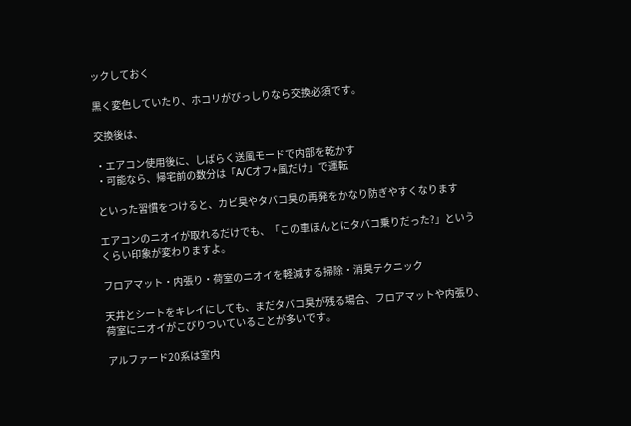ックしておく

黒く変色していたり、ホコリがびっしりなら交換必須です。

交換後は、

・エアコン使用後に、しばらく送風モードで内部を乾かす
・可能なら、帰宅前の数分は「A/Cオフ+風だけ」で運転

といった習慣をつけると、カビ臭やタバコ臭の再発をかなり防ぎやすくなります

エアコンのニオイが取れるだけでも、「この車ほんとにタバコ乗りだった?」というくらい印象が変わりますよ。

フロアマット・内張り・荷室のニオイを軽減する掃除・消臭テクニック

天井とシートをキレイにしても、まだタバコ臭が残る場合、フロアマットや内張り、荷室にニオイがこびりついていることが多いです。

アルファード20系は室内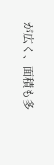が広く、面積も多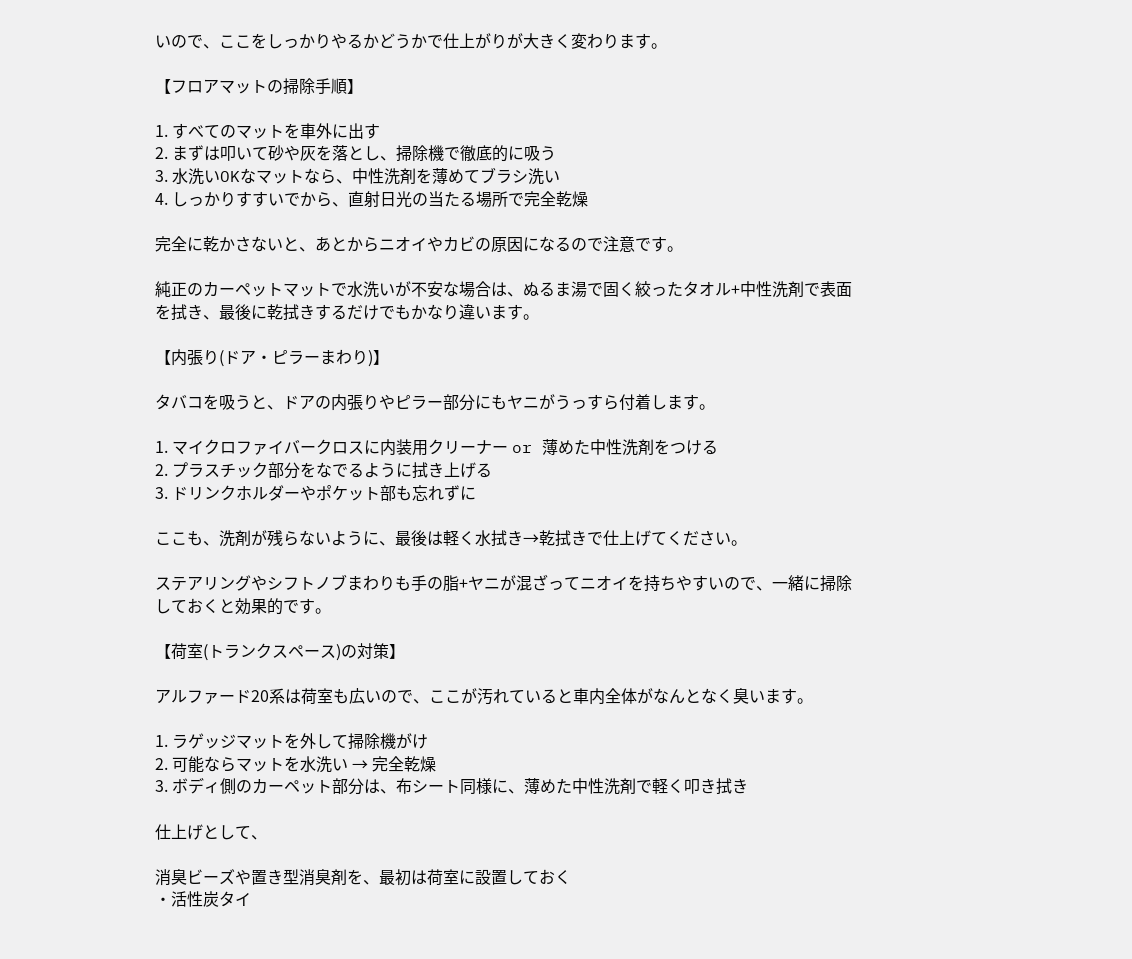いので、ここをしっかりやるかどうかで仕上がりが大きく変わります。

【フロアマットの掃除手順】

1. すべてのマットを車外に出す
2. まずは叩いて砂や灰を落とし、掃除機で徹底的に吸う
3. 水洗いOKなマットなら、中性洗剤を薄めてブラシ洗い
4. しっかりすすいでから、直射日光の当たる場所で完全乾燥

完全に乾かさないと、あとからニオイやカビの原因になるので注意です。

純正のカーペットマットで水洗いが不安な場合は、ぬるま湯で固く絞ったタオル+中性洗剤で表面を拭き、最後に乾拭きするだけでもかなり違います。

【内張り(ドア・ピラーまわり)】

タバコを吸うと、ドアの内張りやピラー部分にもヤニがうっすら付着します。

1. マイクロファイバークロスに内装用クリーナー or 薄めた中性洗剤をつける
2. プラスチック部分をなでるように拭き上げる
3. ドリンクホルダーやポケット部も忘れずに

ここも、洗剤が残らないように、最後は軽く水拭き→乾拭きで仕上げてください。

ステアリングやシフトノブまわりも手の脂+ヤニが混ざってニオイを持ちやすいので、一緒に掃除しておくと効果的です。

【荷室(トランクスペース)の対策】

アルファード20系は荷室も広いので、ここが汚れていると車内全体がなんとなく臭います。

1. ラゲッジマットを外して掃除機がけ
2. 可能ならマットを水洗い → 完全乾燥
3. ボディ側のカーペット部分は、布シート同様に、薄めた中性洗剤で軽く叩き拭き

仕上げとして、

消臭ビーズや置き型消臭剤を、最初は荷室に設置しておく
・活性炭タイ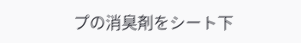プの消臭剤をシート下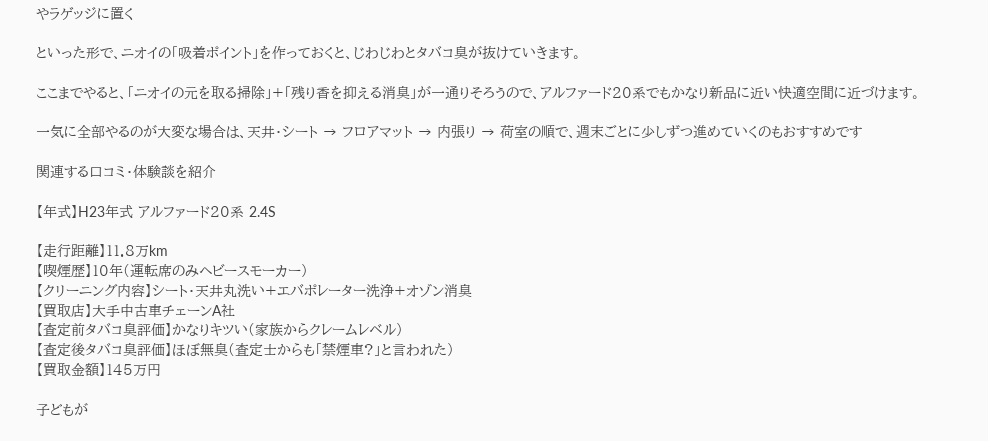やラゲッジに置く

といった形で、ニオイの「吸着ポイント」を作っておくと、じわじわとタバコ臭が抜けていきます。

ここまでやると、「ニオイの元を取る掃除」+「残り香を抑える消臭」が一通りそろうので、アルファード20系でもかなり新品に近い快適空間に近づけます。

一気に全部やるのが大変な場合は、天井・シート → フロアマット → 内張り → 荷室の順で、週末ごとに少しずつ進めていくのもおすすめです

関連する口コミ・体験談を紹介

【年式】H23年式 アルファード20系 2.4S

【走行距離】11.8万km
【喫煙歴】10年(運転席のみヘビースモーカー)
【クリーニング内容】シート・天井丸洗い+エバポレーター洗浄+オゾン消臭
【買取店】大手中古車チェーンA社
【査定前タバコ臭評価】かなりキツい(家族からクレームレベル)
【査定後タバコ臭評価】ほぼ無臭(査定士からも「禁煙車?」と言われた)
【買取金額】145万円

子どもが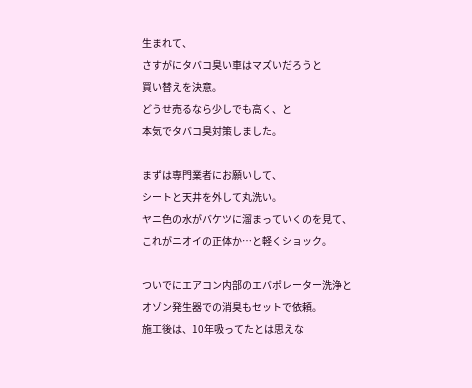生まれて、
さすがにタバコ臭い車はマズいだろうと
買い替えを決意。
どうせ売るなら少しでも高く、と
本気でタバコ臭対策しました。

まずは専門業者にお願いして、
シートと天井を外して丸洗い。
ヤニ色の水がバケツに溜まっていくのを見て、
これがニオイの正体か…と軽くショック。

ついでにエアコン内部のエバポレーター洗浄と
オゾン発生器での消臭もセットで依頼。
施工後は、10年吸ってたとは思えな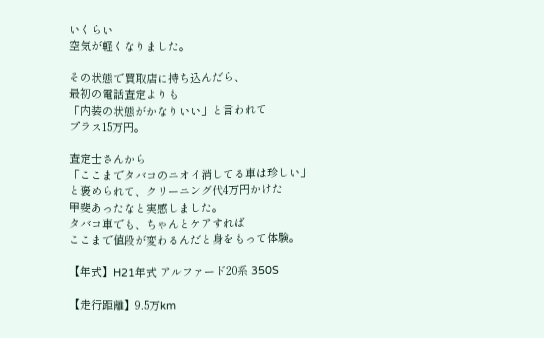いくらい
空気が軽くなりました。

その状態で買取店に持ち込んだら、
最初の電話査定よりも
「内装の状態がかなりいい」と言われて
プラス15万円。

査定士さんから
「ここまでタバコのニオイ消してる車は珍しい」
と褒められて、クリーニング代4万円かけた
甲斐あったなと実感しました。
タバコ車でも、ちゃんとケアすれば
ここまで値段が変わるんだと身をもって体験。

【年式】H21年式 アルファード20系 350S

【走行距離】9.5万km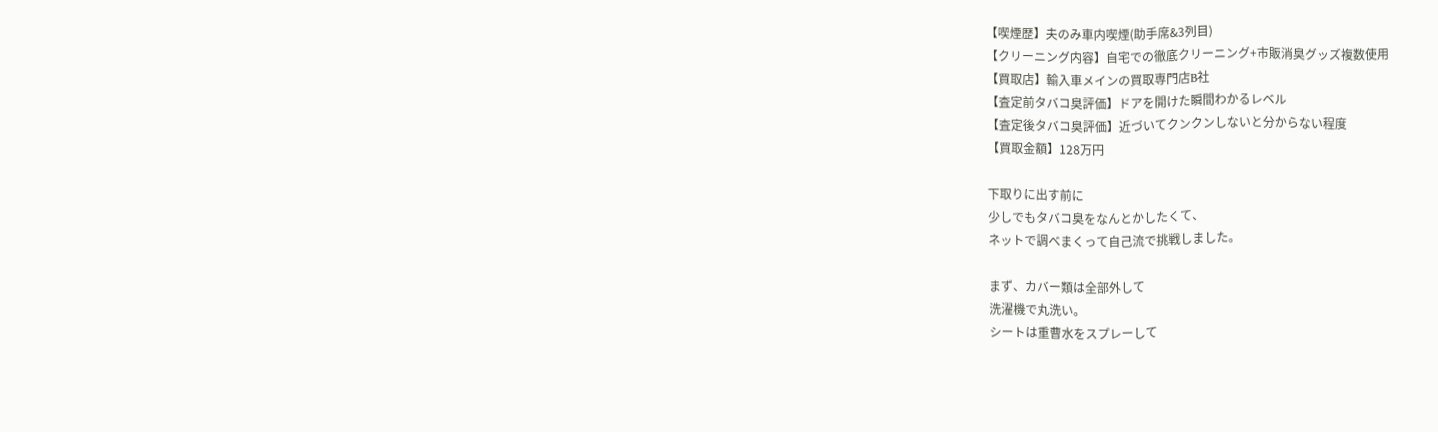【喫煙歴】夫のみ車内喫煙(助手席&3列目)
【クリーニング内容】自宅での徹底クリーニング+市販消臭グッズ複数使用
【買取店】輸入車メインの買取専門店B社
【査定前タバコ臭評価】ドアを開けた瞬間わかるレベル
【査定後タバコ臭評価】近づいてクンクンしないと分からない程度
【買取金額】128万円

下取りに出す前に
少しでもタバコ臭をなんとかしたくて、
ネットで調べまくって自己流で挑戦しました。

まず、カバー類は全部外して
洗濯機で丸洗い。
シートは重曹水をスプレーして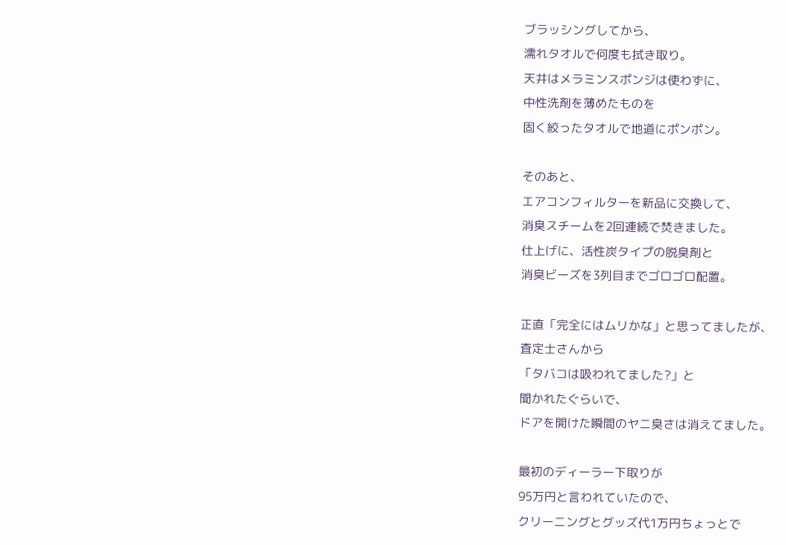ブラッシングしてから、
濡れタオルで何度も拭き取り。
天井はメラミンスポンジは使わずに、
中性洗剤を薄めたものを
固く絞ったタオルで地道にポンポン。

そのあと、
エアコンフィルターを新品に交換して、
消臭スチームを2回連続で焚きました。
仕上げに、活性炭タイプの脱臭剤と
消臭ビーズを3列目までゴロゴロ配置。

正直「完全にはムリかな」と思ってましたが、
査定士さんから
「タバコは吸われてました?」と
聞かれたぐらいで、
ドアを開けた瞬間のヤニ臭さは消えてました。

最初のディーラー下取りが
95万円と言われていたので、
クリーニングとグッズ代1万円ちょっとで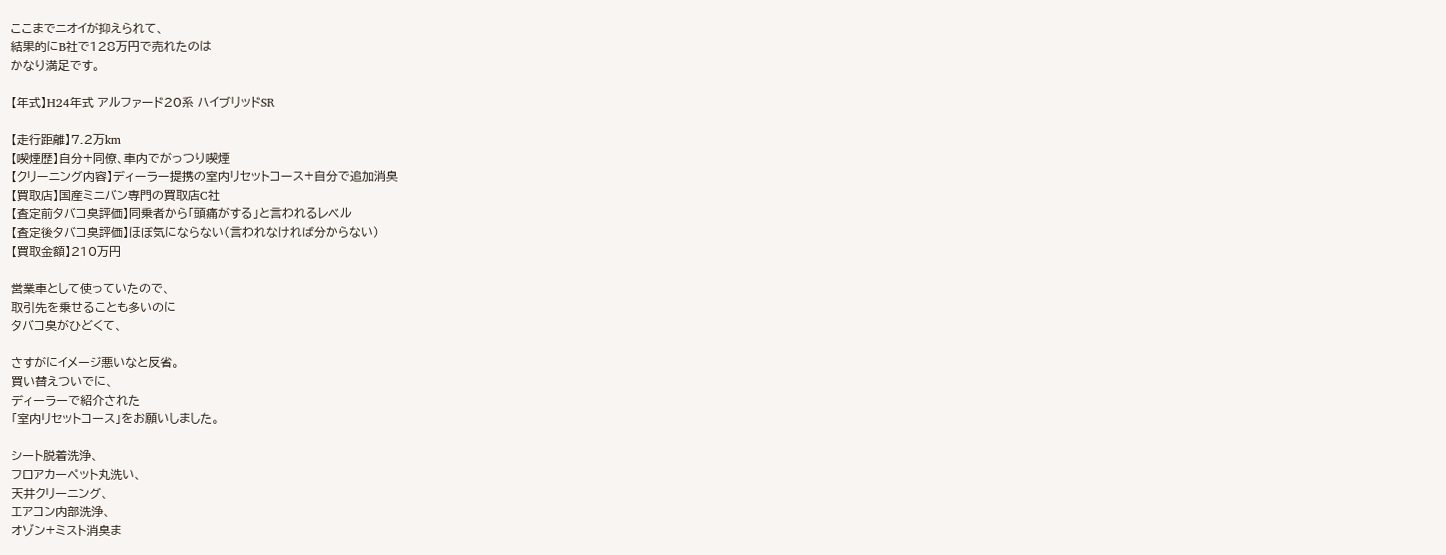ここまでニオイが抑えられて、
結果的にB社で128万円で売れたのは
かなり満足です。

【年式】H24年式 アルファード20系 ハイブリッドSR

【走行距離】7.2万km
【喫煙歴】自分+同僚、車内でがっつり喫煙
【クリーニング内容】ディーラー提携の室内リセットコース+自分で追加消臭
【買取店】国産ミニバン専門の買取店C社
【査定前タバコ臭評価】同乗者から「頭痛がする」と言われるレベル
【査定後タバコ臭評価】ほぼ気にならない(言われなければ分からない)
【買取金額】210万円

営業車として使っていたので、
取引先を乗せることも多いのに
タバコ臭がひどくて、

さすがにイメージ悪いなと反省。
買い替えついでに、
ディーラーで紹介された
「室内リセットコース」をお願いしました。

シート脱着洗浄、
フロアカーペット丸洗い、
天井クリーニング、
エアコン内部洗浄、
オゾン+ミスト消臭ま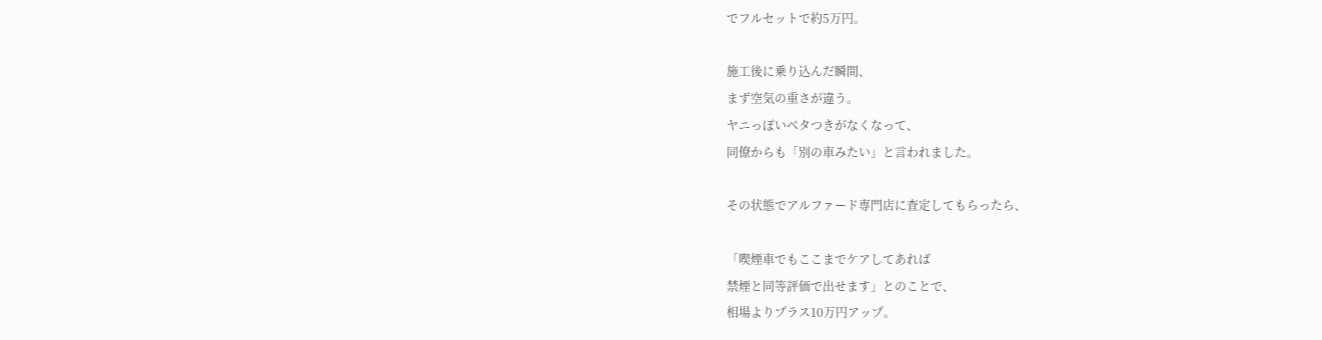でフルセットで約5万円。

施工後に乗り込んだ瞬間、
まず空気の重さが違う。
ヤニっぽいベタつきがなくなって、
同僚からも「別の車みたい」と言われました。

その状態でアルファード専門店に査定してもらったら、

「喫煙車でもここまでケアしてあれば
禁煙と同等評価で出せます」とのことで、
相場よりプラス10万円アップ。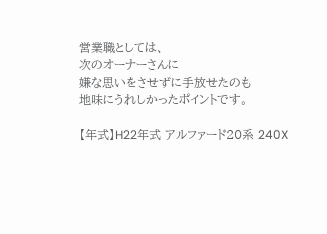営業職としては、
次のオーナーさんに
嫌な思いをさせずに手放せたのも
地味にうれしかったポイントです。

【年式】H22年式 アルファード20系 240X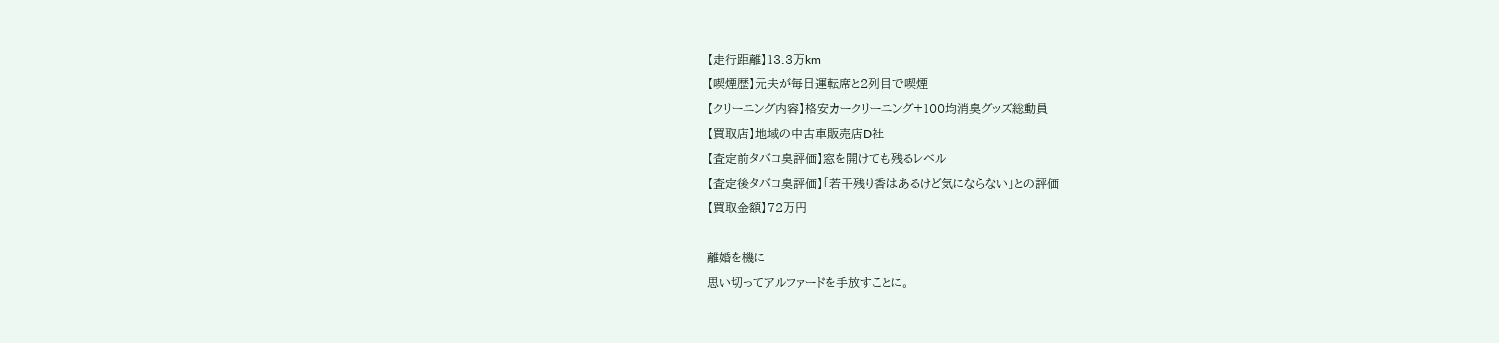【走行距離】13.3万km
【喫煙歴】元夫が毎日運転席と2列目で喫煙
【クリーニング内容】格安カークリーニング+100均消臭グッズ総動員
【買取店】地域の中古車販売店D社
【査定前タバコ臭評価】窓を開けても残るレベル
【査定後タバコ臭評価】「若干残り香はあるけど気にならない」との評価
【買取金額】72万円

離婚を機に
思い切ってアルファードを手放すことに。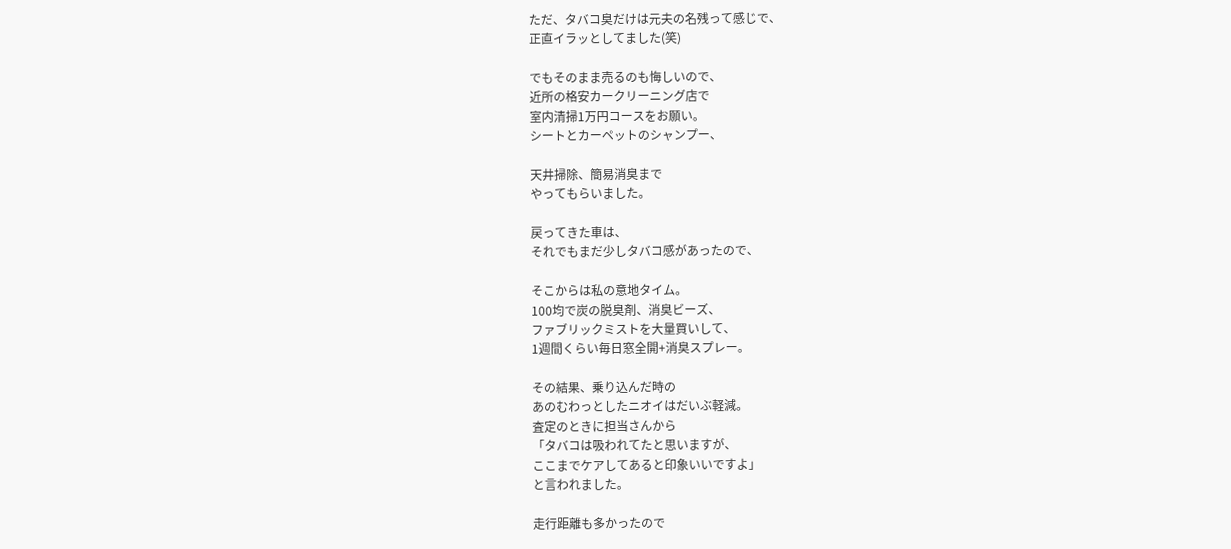ただ、タバコ臭だけは元夫の名残って感じで、
正直イラッとしてました(笑)

でもそのまま売るのも悔しいので、
近所の格安カークリーニング店で
室内清掃1万円コースをお願い。
シートとカーペットのシャンプー、

天井掃除、簡易消臭まで
やってもらいました。

戻ってきた車は、
それでもまだ少しタバコ感があったので、

そこからは私の意地タイム。
100均で炭の脱臭剤、消臭ビーズ、
ファブリックミストを大量買いして、
1週間くらい毎日窓全開+消臭スプレー。

その結果、乗り込んだ時の
あのむわっとしたニオイはだいぶ軽減。
査定のときに担当さんから
「タバコは吸われてたと思いますが、
ここまでケアしてあると印象いいですよ」
と言われました。

走行距離も多かったので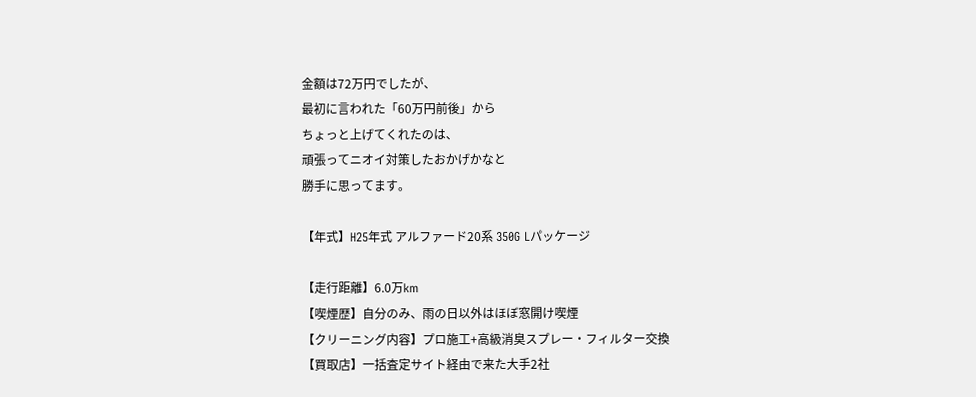金額は72万円でしたが、
最初に言われた「60万円前後」から
ちょっと上げてくれたのは、
頑張ってニオイ対策したおかげかなと
勝手に思ってます。

【年式】H25年式 アルファード20系 350G Lパッケージ

【走行距離】6.0万km
【喫煙歴】自分のみ、雨の日以外はほぼ窓開け喫煙
【クリーニング内容】プロ施工+高級消臭スプレー・フィルター交換
【買取店】一括査定サイト経由で来た大手2社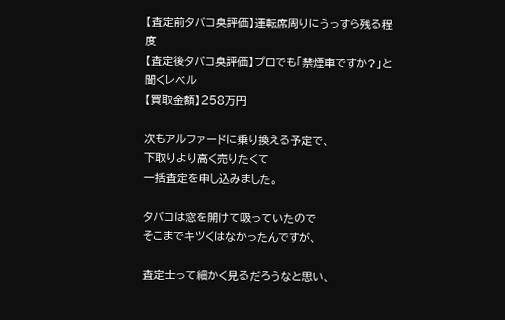【査定前タバコ臭評価】運転席周りにうっすら残る程度
【査定後タバコ臭評価】プロでも「禁煙車ですか?」と聞くレベル
【買取金額】258万円

次もアルファードに乗り換える予定で、
下取りより高く売りたくて
一括査定を申し込みました。

タバコは窓を開けて吸っていたので
そこまでキツくはなかったんですが、

査定士って細かく見るだろうなと思い、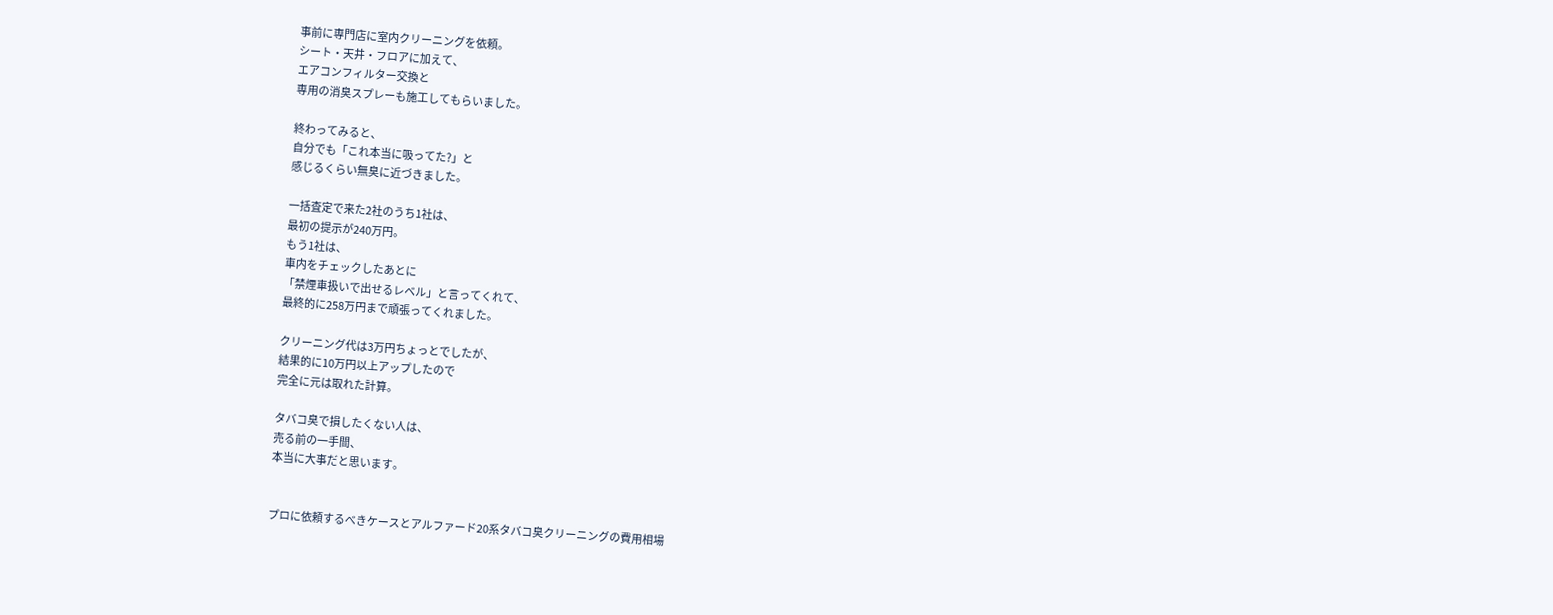事前に専門店に室内クリーニングを依頼。
シート・天井・フロアに加えて、
エアコンフィルター交換と
専用の消臭スプレーも施工してもらいました。

終わってみると、
自分でも「これ本当に吸ってた?」と
感じるくらい無臭に近づきました。

一括査定で来た2社のうち1社は、
最初の提示が240万円。
もう1社は、
車内をチェックしたあとに
「禁煙車扱いで出せるレベル」と言ってくれて、
最終的に258万円まで頑張ってくれました。

クリーニング代は3万円ちょっとでしたが、
結果的に10万円以上アップしたので
完全に元は取れた計算。

タバコ臭で損したくない人は、
売る前の一手間、
本当に大事だと思います。


プロに依頼するべきケースとアルファード20系タバコ臭クリーニングの費用相場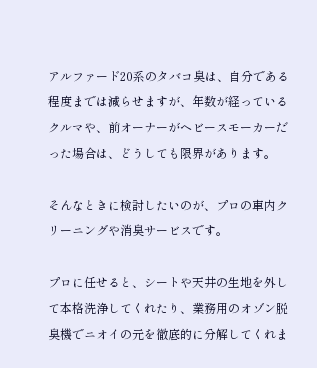アルファード20系のタバコ臭は、自分である程度までは減らせますが、年数が経っているクルマや、前オーナーがヘビースモーカーだった場合は、どうしても限界があります。

そんなときに検討したいのが、プロの車内クリーニングや消臭サービスです。

プロに任せると、シートや天井の生地を外して本格洗浄してくれたり、業務用のオゾン脱臭機でニオイの元を徹底的に分解してくれま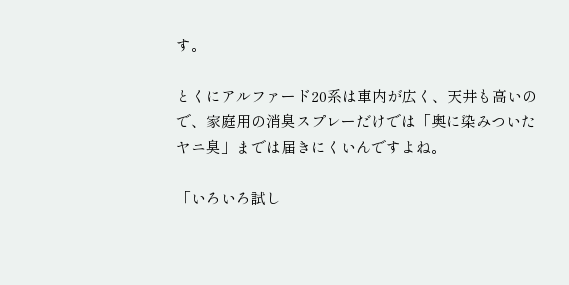す。

とくにアルファード20系は車内が広く、天井も高いので、家庭用の消臭スプレーだけでは「奥に染みついたヤニ臭」までは届きにくいんですよね。

「いろいろ試し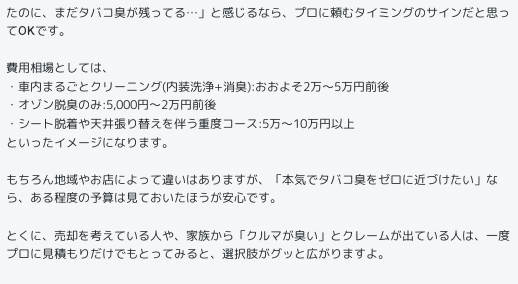たのに、まだタバコ臭が残ってる…」と感じるなら、プロに頼むタイミングのサインだと思ってOKです。

費用相場としては、
・車内まるごとクリーニング(内装洗浄+消臭):おおよそ2万〜5万円前後
・オゾン脱臭のみ:5,000円〜2万円前後
・シート脱着や天井張り替えを伴う重度コース:5万〜10万円以上
といったイメージになります。

もちろん地域やお店によって違いはありますが、「本気でタバコ臭をゼロに近づけたい」なら、ある程度の予算は見ておいたほうが安心です。

とくに、売却を考えている人や、家族から「クルマが臭い」とクレームが出ている人は、一度プロに見積もりだけでもとってみると、選択肢がグッと広がりますよ。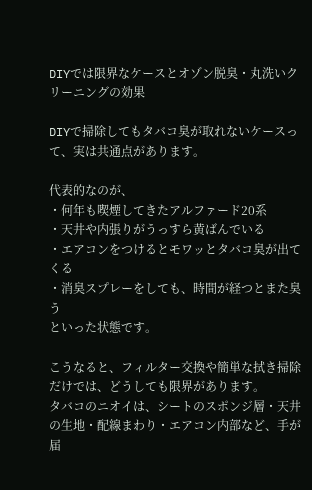DIYでは限界なケースとオゾン脱臭・丸洗いクリーニングの効果

DIYで掃除してもタバコ臭が取れないケースって、実は共通点があります。

代表的なのが、
・何年も喫煙してきたアルファード20系
・天井や内張りがうっすら黄ばんでいる
・エアコンをつけるとモワッとタバコ臭が出てくる
・消臭スプレーをしても、時間が経つとまた臭う
といった状態です。

こうなると、フィルター交換や簡単な拭き掃除だけでは、どうしても限界があります。
タバコのニオイは、シートのスポンジ層・天井の生地・配線まわり・エアコン内部など、手が届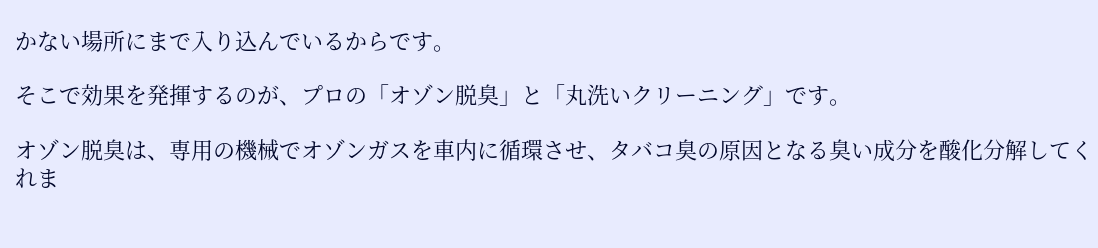かない場所にまで入り込んでいるからです。

そこで効果を発揮するのが、プロの「オゾン脱臭」と「丸洗いクリーニング」です。

オゾン脱臭は、専用の機械でオゾンガスを車内に循環させ、タバコ臭の原因となる臭い成分を酸化分解してくれま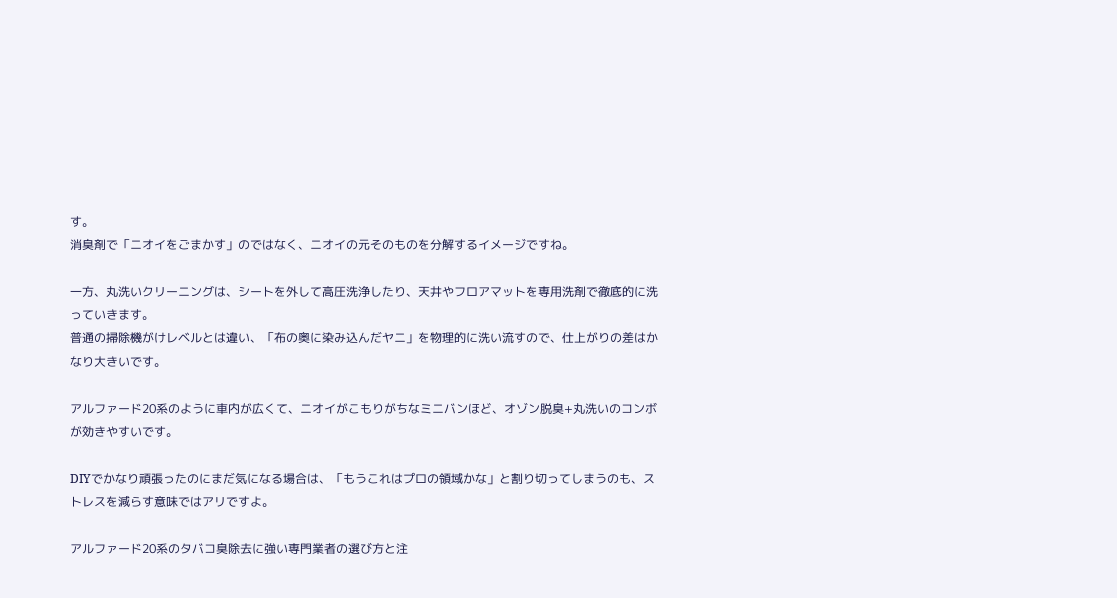す。
消臭剤で「ニオイをごまかす」のではなく、ニオイの元そのものを分解するイメージですね。

一方、丸洗いクリーニングは、シートを外して高圧洗浄したり、天井やフロアマットを専用洗剤で徹底的に洗っていきます。
普通の掃除機がけレベルとは違い、「布の奥に染み込んだヤニ」を物理的に洗い流すので、仕上がりの差はかなり大きいです。

アルファード20系のように車内が広くて、ニオイがこもりがちなミニバンほど、オゾン脱臭+丸洗いのコンボが効きやすいです。

DIYでかなり頑張ったのにまだ気になる場合は、「もうこれはプロの領域かな」と割り切ってしまうのも、ストレスを減らす意味ではアリですよ。

アルファード20系のタバコ臭除去に強い専門業者の選び方と注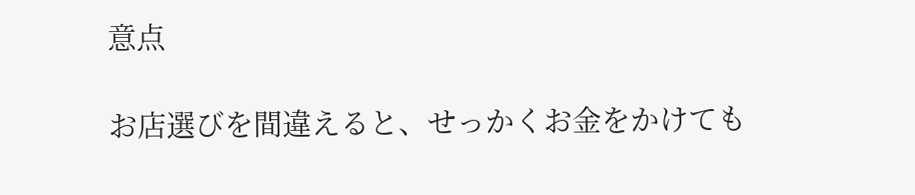意点

お店選びを間違えると、せっかくお金をかけても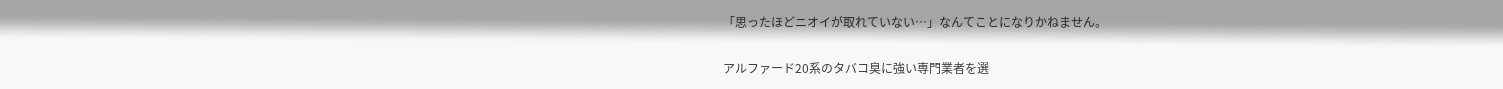「思ったほどニオイが取れていない…」なんてことになりかねません。

アルファード20系のタバコ臭に強い専門業者を選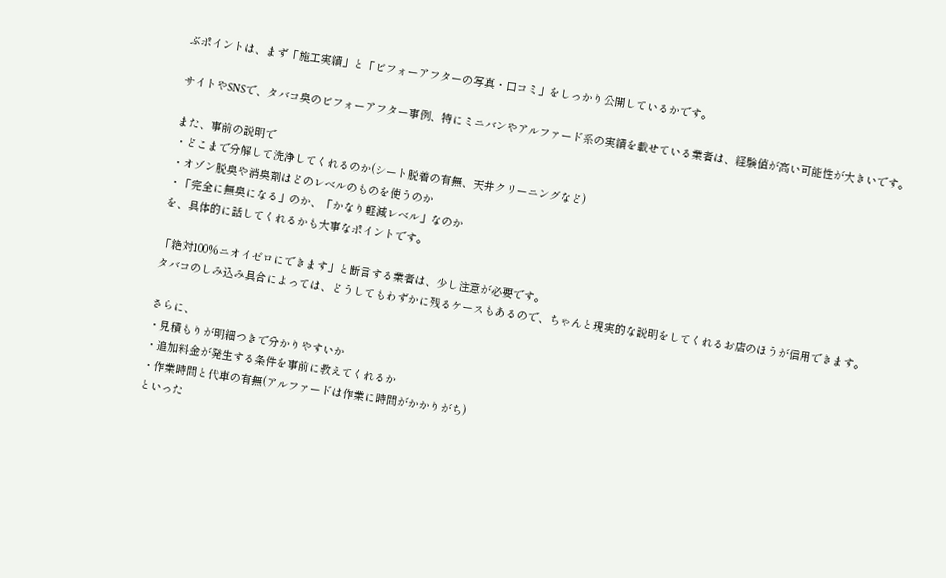ぶポイントは、まず「施工実績」と「ビフォーアフターの写真・口コミ」をしっかり公開しているかです。

サイトやSNSで、タバコ臭のビフォーアフター事例、特にミニバンやアルファード系の実績を載せている業者は、経験値が高い可能性が大きいです。

また、事前の説明で
・どこまで分解して洗浄してくれるのか(シート脱着の有無、天井クリーニングなど)
・オゾン脱臭や消臭剤はどのレベルのものを使うのか
・「完全に無臭になる」のか、「かなり軽減レベル」なのか
を、具体的に話してくれるかも大事なポイントです。

「絶対100%ニオイゼロにできます」と断言する業者は、少し注意が必要です。
タバコのしみ込み具合によっては、どうしてもわずかに残るケースもあるので、ちゃんと現実的な説明をしてくれるお店のほうが信用できます。

さらに、
・見積もりが明細つきで分かりやすいか
・追加料金が発生する条件を事前に教えてくれるか
・作業時間と代車の有無(アルファードは作業に時間がかかりがち)
といった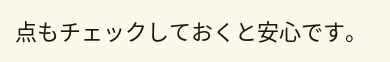点もチェックしておくと安心です。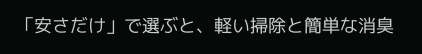「安さだけ」で選ぶと、軽い掃除と簡単な消臭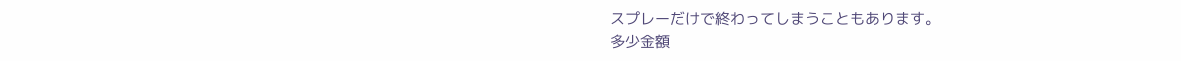スプレーだけで終わってしまうこともあります。
多少金額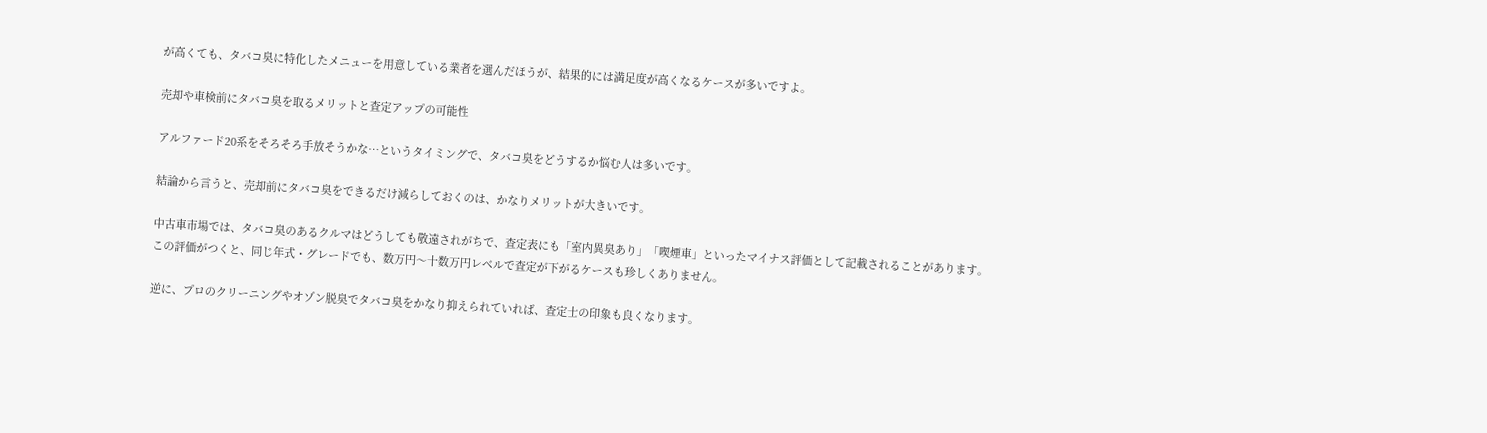が高くても、タバコ臭に特化したメニューを用意している業者を選んだほうが、結果的には満足度が高くなるケースが多いですよ。

売却や車検前にタバコ臭を取るメリットと査定アップの可能性

アルファード20系をそろそろ手放そうかな…というタイミングで、タバコ臭をどうするか悩む人は多いです。

結論から言うと、売却前にタバコ臭をできるだけ減らしておくのは、かなりメリットが大きいです。

中古車市場では、タバコ臭のあるクルマはどうしても敬遠されがちで、査定表にも「室内異臭あり」「喫煙車」といったマイナス評価として記載されることがあります。
この評価がつくと、同じ年式・グレードでも、数万円〜十数万円レベルで査定が下がるケースも珍しくありません。

逆に、プロのクリーニングやオゾン脱臭でタバコ臭をかなり抑えられていれば、査定士の印象も良くなります。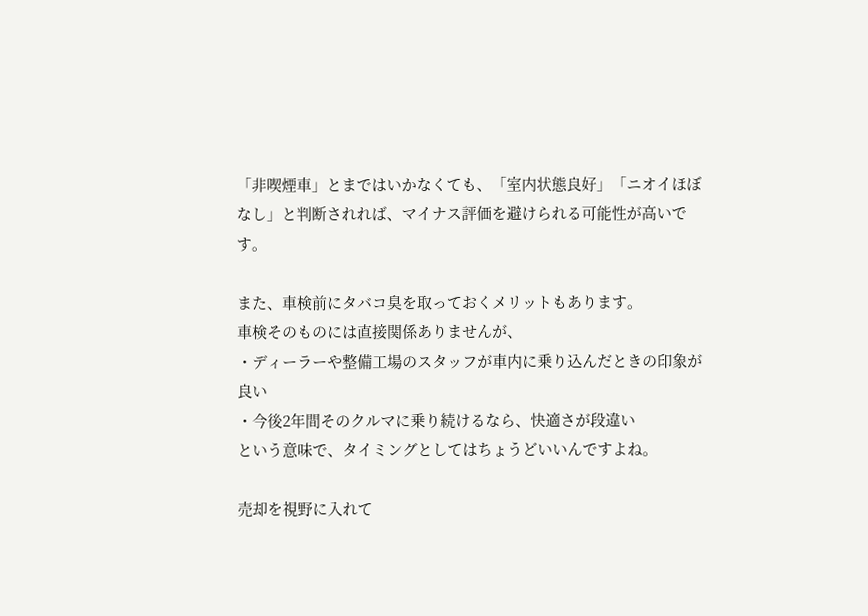「非喫煙車」とまではいかなくても、「室内状態良好」「ニオイほぼなし」と判断されれば、マイナス評価を避けられる可能性が高いです。

また、車検前にタバコ臭を取っておくメリットもあります。
車検そのものには直接関係ありませんが、
・ディーラーや整備工場のスタッフが車内に乗り込んだときの印象が良い
・今後2年間そのクルマに乗り続けるなら、快適さが段違い
という意味で、タイミングとしてはちょうどいいんですよね。

売却を視野に入れて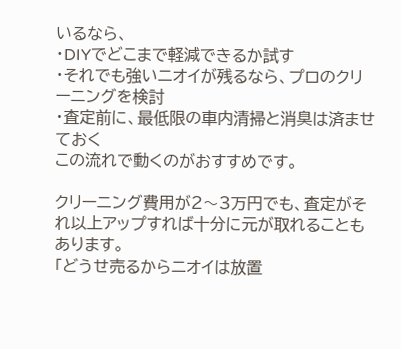いるなら、
・DIYでどこまで軽減できるか試す
・それでも強いニオイが残るなら、プロのクリーニングを検討
・査定前に、最低限の車内清掃と消臭は済ませておく
この流れで動くのがおすすめです。

クリーニング費用が2〜3万円でも、査定がそれ以上アップすれば十分に元が取れることもあります。
「どうせ売るからニオイは放置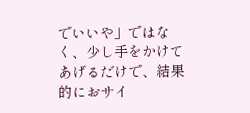でいいや」ではなく、少し手をかけてあげるだけで、結果的におサイ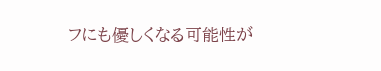フにも優しくなる可能性が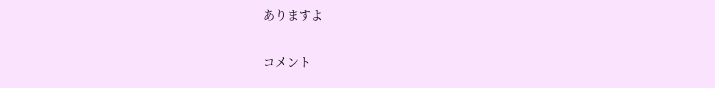ありますよ

コメント